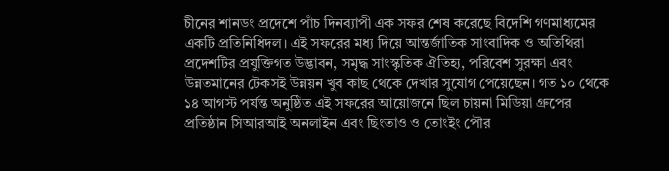চীনের শানডং প্রদেশে পাঁচ দিনব্যাপী এক সফর শেষ করেছে বিদেশি গণমাধ্যমের একটি প্রতিনিধিদল। এই সফরের মধ্য দিয়ে আন্তর্জাতিক সাংবাদিক ও অতিথিরা প্রদেশটির প্রযুক্তিগত উদ্ভাবন, সমৃদ্ধ সাংস্কৃতিক ঐতিহ্য, পরিবেশ সুরক্ষা এবং উন্নতমানের টেকসই উন্নয়ন খুব কাছ থেকে দেখার সুযোগ পেয়েছেন। গত ১০ থেকে ১৪ আগস্ট পর্যন্ত অনুষ্ঠিত এই সফরের আয়োজনে ছিল চায়না মিডিয়া গ্রুপের প্রতিষ্ঠান সিআরআই অনলাইন এবং ছিংতাও ও তোংইং পৌর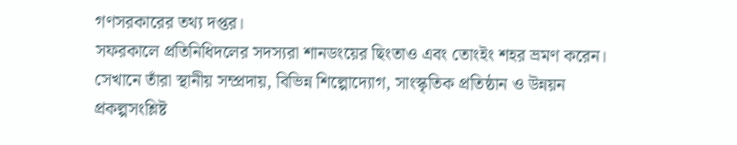গণসরকারের তথ্য দপ্তর।
সফরকালে প্রতিনিধিদলের সদস্যরা শানডংয়ের ছিংতাও এবং তোংইং শহর ভ্রমণ করেন। সেখানে তাঁরা স্থানীয় সম্প্রদায়, বিভিন্ন শিল্পোদ্যোগ, সাংস্কৃতিক প্রতিষ্ঠান ও উন্নয়ন প্রকল্পসংশ্লিষ্ট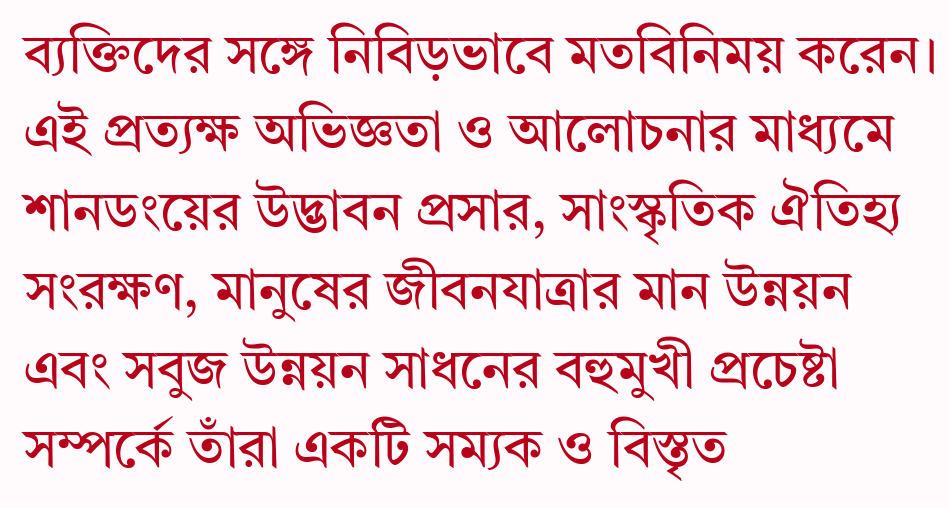ব্যক্তিদের সঙ্গে নিবিড়ভাবে মতবিনিময় করেন। এই প্রত্যক্ষ অভিজ্ঞতা ও আলোচনার মাধ্যমে শানডংয়ের উদ্ভাবন প্রসার, সাংস্কৃতিক ঐতিহ্য সংরক্ষণ, মানুষের জীবনযাত্রার মান উন্নয়ন এবং সবুজ উন্নয়ন সাধনের বহুমুখী প্রচেষ্টা সম্পর্কে তাঁরা একটি সম্যক ও বিস্তৃত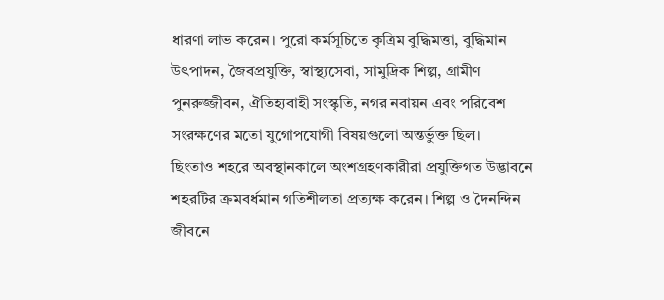ধারণা লাভ করেন। পুরো কর্মসূচিতে কৃত্রিম বুদ্ধিমত্তা, বুদ্ধিমান উৎপাদন, জৈবপ্রযুক্তি, স্বাস্থ্যসেবা, সামুদ্রিক শিল্প, গ্রামীণ পুনরুজ্জীবন, ঐতিহ্যবাহী সংস্কৃতি, নগর নবায়ন এবং পরিবেশ সংরক্ষণের মতো যুগোপযোগী বিষয়গুলো অন্তর্ভুক্ত ছিল।
ছিংতাও শহরে অবস্থানকালে অংশগ্রহণকারীরা প্রযুক্তিগত উদ্ভাবনে শহরটির ক্রমবর্ধমান গতিশীলতা প্রত্যক্ষ করেন। শিল্প ও দৈনন্দিন জীবনে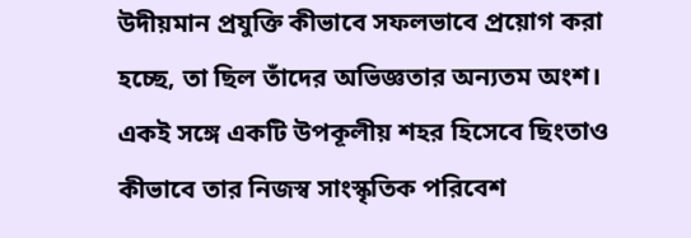উদীয়মান প্রযুক্তি কীভাবে সফলভাবে প্রয়োগ করা হচ্ছে, তা ছিল তাঁদের অভিজ্ঞতার অন্যতম অংশ। একই সঙ্গে একটি উপকূলীয় শহর হিসেবে ছিংতাও কীভাবে তার নিজস্ব সাংস্কৃতিক পরিবেশ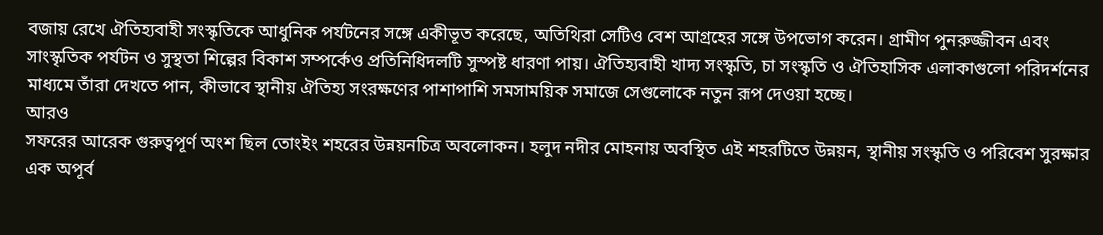বজায় রেখে ঐতিহ্যবাহী সংস্কৃতিকে আধুনিক পর্যটনের সঙ্গে একীভূত করেছে, অতিথিরা সেটিও বেশ আগ্রহের সঙ্গে উপভোগ করেন। গ্রামীণ পুনরুজ্জীবন এবং সাংস্কৃতিক পর্যটন ও সুস্থতা শিল্পের বিকাশ সম্পর্কেও প্রতিনিধিদলটি সুস্পষ্ট ধারণা পায়। ঐতিহ্যবাহী খাদ্য সংস্কৃতি, চা সংস্কৃতি ও ঐতিহাসিক এলাকাগুলো পরিদর্শনের মাধ্যমে তাঁরা দেখতে পান, কীভাবে স্থানীয় ঐতিহ্য সংরক্ষণের পাশাপাশি সমসাময়িক সমাজে সেগুলোকে নতুন রূপ দেওয়া হচ্ছে।
আরও
সফরের আরেক গুরুত্বপূর্ণ অংশ ছিল তোংইং শহরের উন্নয়নচিত্র অবলোকন। হলুদ নদীর মোহনায় অবস্থিত এই শহরটিতে উন্নয়ন, স্থানীয় সংস্কৃতি ও পরিবেশ সুরক্ষার এক অপূর্ব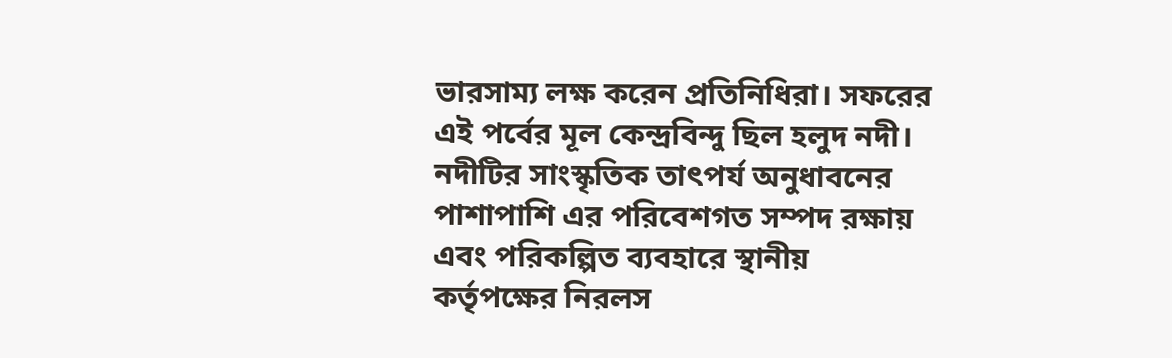ভারসাম্য লক্ষ করেন প্রতিনিধিরা। সফরের এই পর্বের মূল কেন্দ্রবিন্দু ছিল হলুদ নদী। নদীটির সাংস্কৃতিক তাৎপর্য অনুধাবনের পাশাপাশি এর পরিবেশগত সম্পদ রক্ষায় এবং পরিকল্পিত ব্যবহারে স্থানীয় কর্তৃপক্ষের নিরলস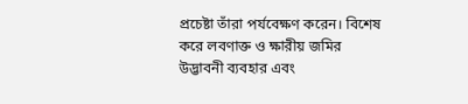প্রচেষ্টা তাঁরা পর্যবেক্ষণ করেন। বিশেষ করে লবণাক্ত ও ক্ষারীয় জমির উদ্ভাবনী ব্যবহার এবং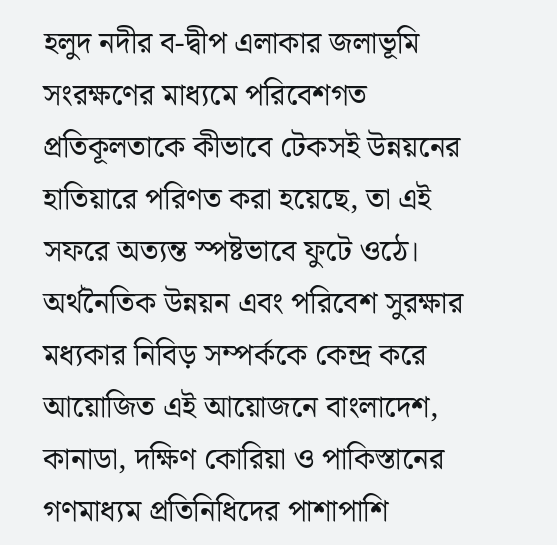হলুদ নদীর ব-দ্বীপ এলাকার জলাভূমি সংরক্ষণের মাধ্যমে পরিবেশগত প্রতিকূলতাকে কীভাবে টেকসই উন্নয়নের হাতিয়ারে পরিণত করা হয়েছে, তা এই সফরে অত্যন্ত স্পষ্টভাবে ফুটে ওঠে।
অর্থনৈতিক উন্নয়ন এবং পরিবেশ সুরক্ষার মধ্যকার নিবিড় সম্পর্ককে কেন্দ্র করে আয়োজিত এই আয়োজনে বাংলাদেশ, কানাডা, দক্ষিণ কোরিয়া ও পাকিস্তানের গণমাধ্যম প্রতিনিধিদের পাশাপাশি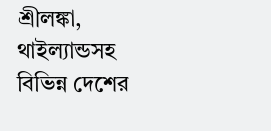শ্রীলঙ্কা, থাইল্যান্ডসহ বিভিন্ন দেশের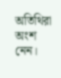অতিথিরা অংশ নেন।